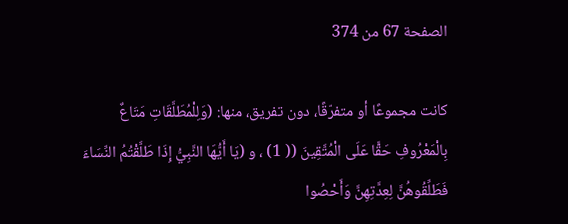الصفحة 67 من 374

كانت مجموعًا أو متفرّقًا، دون تفريق، منها: (وَلِلْمُطَلَّقَاتِ مَتَاعٌ بِالْمَعْرُوفِ حَقًّا عَلَى الْمُتَّقِينَ (( 1) ، و (يَا أَيُّهَا النَّبِيُّ إِذَا طَلَّقْتُمُ النِّسَاءَ فَطَلِّقُوهُنَّ لِعِدَّتِهِنَّ وَأَحْصُوا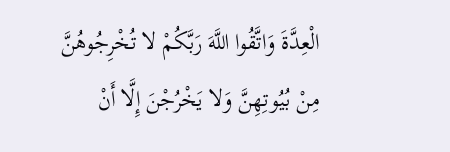الْعِدَّةَ وَاتَّقُوا اللَّهَ رَبَّكُمْ لا تُخْرِجُوهُنَّ مِنْ بُيُوتِهِنَّ وَلا يَخْرُجْنَ إِلَّا أَنْ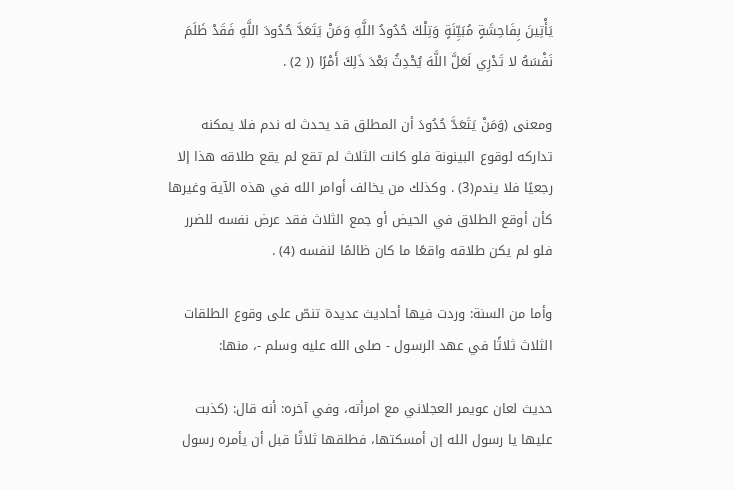يَأْتِينَ بِفَاحِشَةٍ مُبَيِّنَةٍ وَتِلْكَ حُدُودُ اللَّهِ وَمَنْ يَتَعَدَّ حُدُودَ اللَّهِ فَقَدْ ظَلَمَ نَفْسَهُ لا تَدْرِي لَعَلَّ اللَّهَ يُحْدِثُ بَعْدَ ذَلِكَ أَمْرًا (( 2) .

ومعنى (وَمَنْ يَتَعَدَّ حُدُودَ أن المطلق قد يحدث له ندم فلا يمكنه تداركه لوقوع البينونة فلو كانت الثلاث لم تقع لم يقع طلاقه هذا إلا رجعيًا فلا يندم(3) . وكذلك من يخالف أوامر الله في هذه الآية وغيرها كأن أوقع الطلاق في الحيض أو جمع الثلاث فقد عرض نفسه للضرر فلو لم يكن طلاقه واقعًا ما كان ظالمًا لنفسه (4) .

وأما من السنة: وردت فيها أحاديث عديدة تنصّ على وقوع الطلقات الثلاث ثلاثًا في عهد الرسول - صلى الله عليه وسلم -، منها:

حديث لعان عويمر العجلاني مع امرأته، وفي آخره: أنه قال: (كذبت عليها يا رسول الله إن أمسكتها، فطلقها ثلاثًا قبل أن يأمره رسول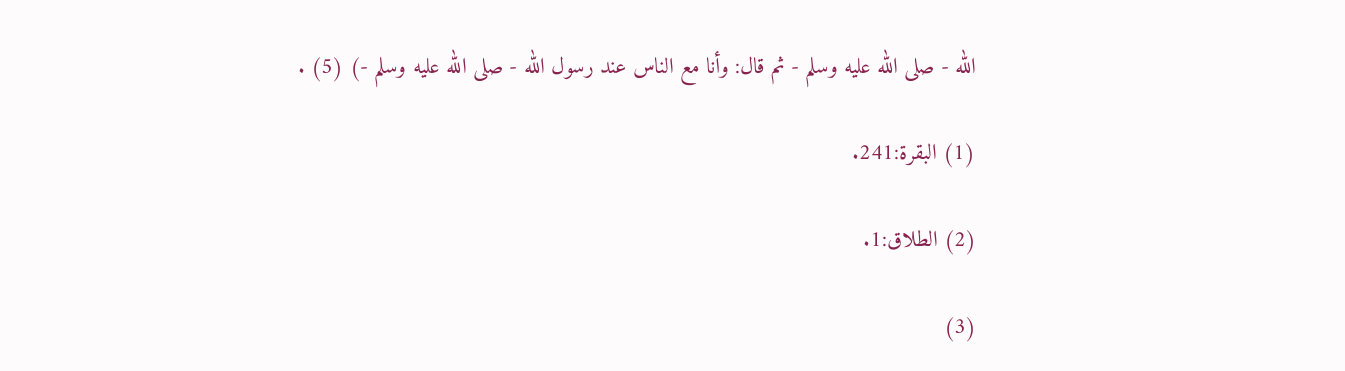الله - صلى الله عليه وسلم - ثم قال: وأنا مع الناس عند رسول الله - صلى الله عليه وسلم -) (5) .

(1) البقرة:241.

(2) الطلاق:1.

(3)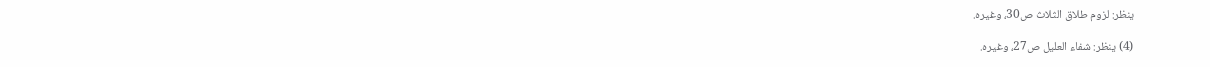ينظر: لزوم طلاق الثلاث ص30، وغيره.

(4) ينظر: شفاء العليل ص27، وغيره.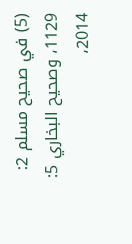(5) في صحيح مسلم 2: 1129، وصحيح البخاري 5: 2014،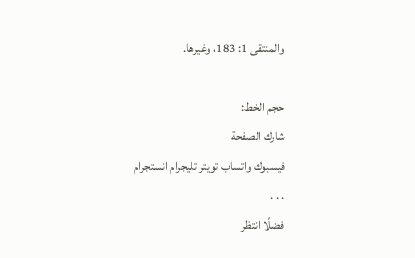والمنتقى 1: 183، وغيرها.

حجم الخط:
شارك الصفحة
فيسبوك واتساب تويتر تليجرام انستجرام
. . .
فضلًا انتظر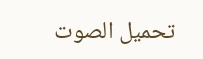تحميل الصوت